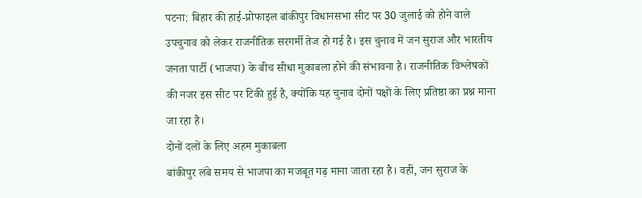पटना: बिहार की हाई-प्रोफाइल बांकीपुर विधानसभा सीट पर 30 जुलाई को होने वाले उपचुनाव को लेकर राजनीतिक सरगर्मी तेज हो गई है। इस चुनाव में जन सुराज और भारतीय जनता पार्टी (भाजपा) के बीच सीधा मुकाबला होने की संभावना है। राजनीतिक विश्लेषकों की नजर इस सीट पर टिकी हुई है, क्योंकि यह चुनाव दोनों पक्षों के लिए प्रतिष्ठा का प्रश्न माना जा रहा है।
दोनों दलों के लिए अहम मुकाबला
बांकीपुर लंबे समय से भाजपा का मजबूत गढ़ माना जाता रहा है। वहीं, जन सुराज के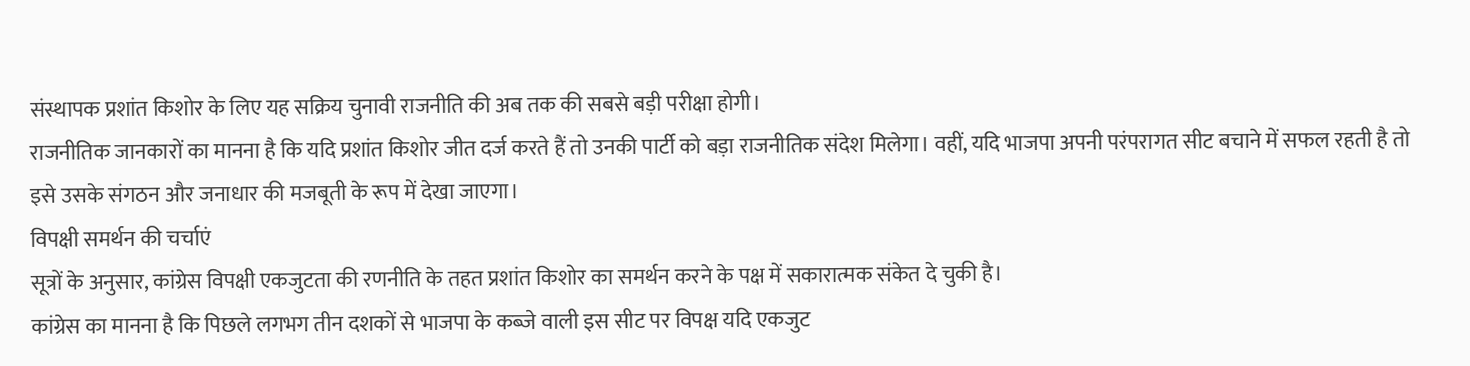संस्थापक प्रशांत किशोर के लिए यह सक्रिय चुनावी राजनीति की अब तक की सबसे बड़ी परीक्षा होगी।
राजनीतिक जानकारों का मानना है कि यदि प्रशांत किशोर जीत दर्ज करते हैं तो उनकी पार्टी को बड़ा राजनीतिक संदेश मिलेगा। वहीं, यदि भाजपा अपनी परंपरागत सीट बचाने में सफल रहती है तो इसे उसके संगठन और जनाधार की मजबूती के रूप में देखा जाएगा।
विपक्षी समर्थन की चर्चाएं
सूत्रों के अनुसार, कांग्रेस विपक्षी एकजुटता की रणनीति के तहत प्रशांत किशोर का समर्थन करने के पक्ष में सकारात्मक संकेत दे चुकी है।
कांग्रेस का मानना है कि पिछले लगभग तीन दशकों से भाजपा के कब्जे वाली इस सीट पर विपक्ष यदि एकजुट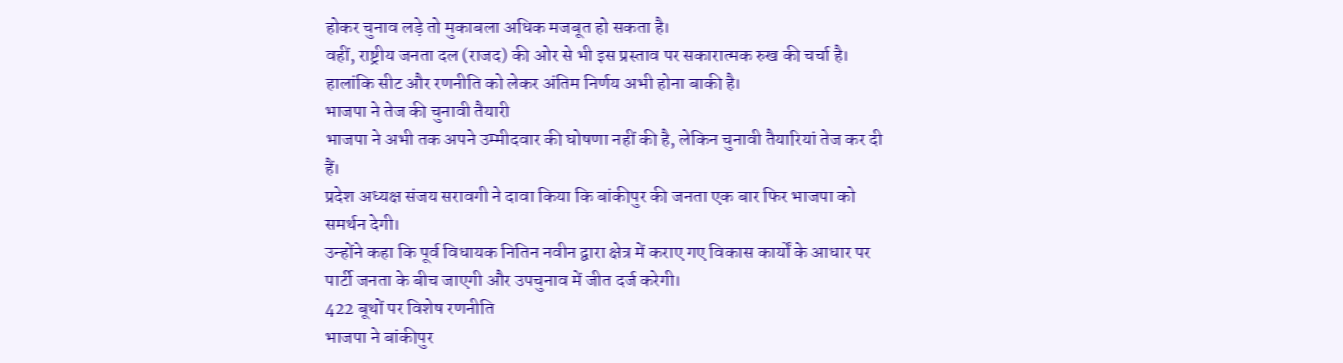होकर चुनाव लड़े तो मुकाबला अधिक मजबूत हो सकता है।
वहीं, राष्ट्रीय जनता दल (राजद) की ओर से भी इस प्रस्ताव पर सकारात्मक रुख की चर्चा है। हालांकि सीट और रणनीति को लेकर अंतिम निर्णय अभी होना बाकी है।
भाजपा ने तेज की चुनावी तैयारी
भाजपा ने अभी तक अपने उम्मीदवार की घोषणा नहीं की है, लेकिन चुनावी तैयारियां तेज कर दी हैं।
प्रदेश अध्यक्ष संजय सरावगी ने दावा किया कि बांकीपुर की जनता एक बार फिर भाजपा को समर्थन देगी।
उन्होंने कहा कि पूर्व विधायक नितिन नवीन द्वारा क्षेत्र में कराए गए विकास कार्यों के आधार पर पार्टी जनता के बीच जाएगी और उपचुनाव में जीत दर्ज करेगी।
422 बूथों पर विशेष रणनीति
भाजपा ने बांकीपुर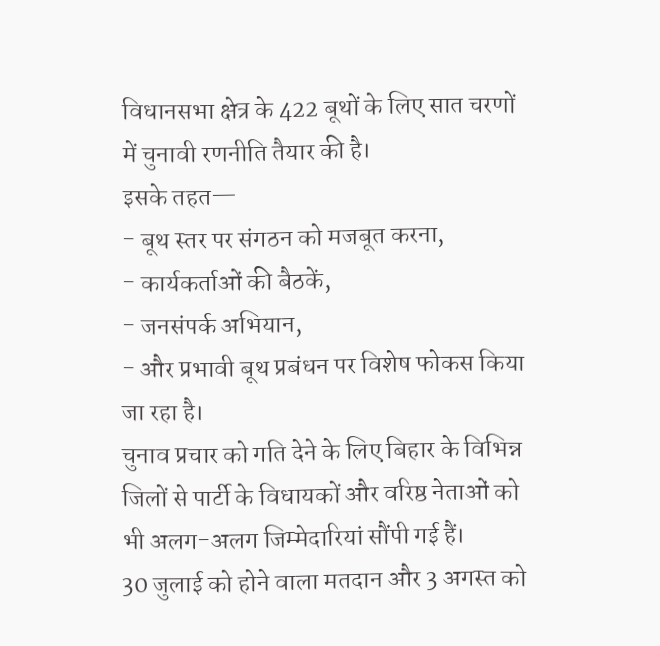विधानसभा क्षेत्र के 422 बूथों के लिए सात चरणों में चुनावी रणनीति तैयार की है।
इसके तहत—
- बूथ स्तर पर संगठन को मजबूत करना,
- कार्यकर्ताओं की बैठकें,
- जनसंपर्क अभियान,
- और प्रभावी बूथ प्रबंधन पर विशेष फोकस किया जा रहा है।
चुनाव प्रचार को गति देने के लिए बिहार के विभिन्न जिलों से पार्टी के विधायकों और वरिष्ठ नेताओं को भी अलग-अलग जिम्मेदारियां सौंपी गई हैं।
30 जुलाई को होने वाला मतदान और 3 अगस्त को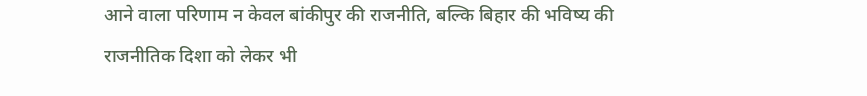आने वाला परिणाम न केवल बांकीपुर की राजनीति, बल्कि बिहार की भविष्य की राजनीतिक दिशा को लेकर भी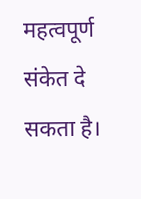महत्वपूर्ण संकेत दे सकता है।